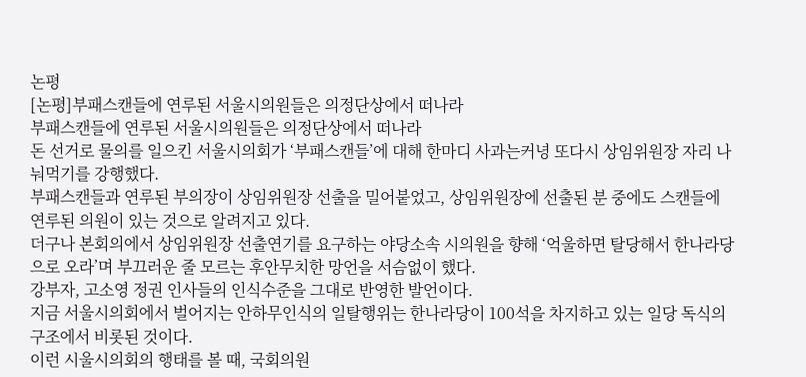논평
[논평]부패스캔들에 연루된 서울시의원들은 의정단상에서 떠나라
부패스캔들에 연루된 서울시의원들은 의정단상에서 떠나라
돈 선거로 물의를 일으킨 서울시의회가 ‘부패스캔들’에 대해 한마디 사과는커녕 또다시 상임위원장 자리 나눠먹기를 강행했다.
부패스캔들과 연루된 부의장이 상임위원장 선출을 밀어붙었고, 상임위원장에 선출된 분 중에도 스캔들에 연루된 의원이 있는 것으로 알려지고 있다.
더구나 본회의에서 상임위원장 선출연기를 요구하는 야당소속 시의원을 향해 ‘억울하면 탈당해서 한나라당으로 오라’며 부끄러운 줄 모르는 후안무치한 망언을 서슴없이 했다.
강부자, 고소영 정권 인사들의 인식수준을 그대로 반영한 발언이다.
지금 서울시의회에서 벌어지는 안하무인식의 일탈행위는 한나라당이 100석을 차지하고 있는 일당 독식의 구조에서 비롯된 것이다.
이런 시울시의회의 행태를 볼 때, 국회의원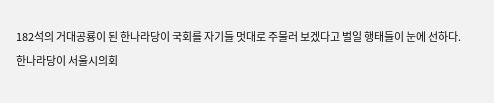182석의 거대공룡이 된 한나라당이 국회를 자기들 멋대로 주물러 보겠다고 벌일 행태들이 눈에 선하다.
한나라당이 서울시의회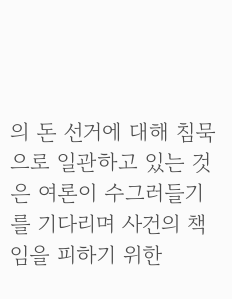의 돈 선거에 대해 침묵으로 일관하고 있는 것은 여론이 수그러들기를 기다리며 사건의 책임을 피하기 위한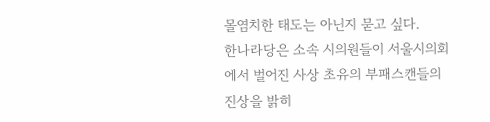몰염치한 태도는 아닌지 묻고 싶다.
한나라당은 소속 시의원들이 서울시의회에서 벌어진 사상 초유의 부패스캔들의 진상을 밝히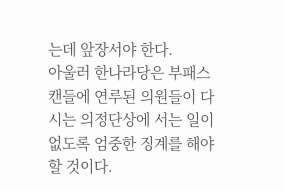는데 앞장서야 한다.
아울러 한나라당은 부패스캔들에 연루된 의원들이 다시는 의정단상에 서는 일이 없도록 엄중한 징계를 해야 할 것이다.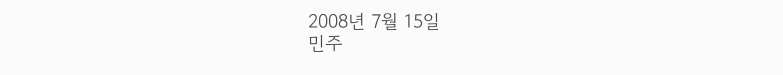2008년 7월 15일
민주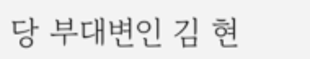당 부대변인 김 현